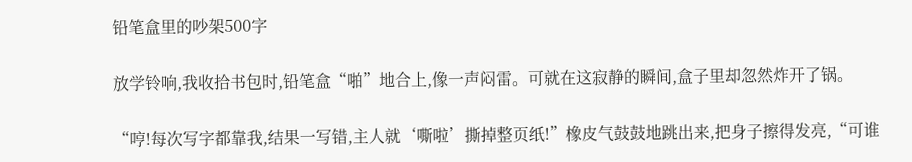铅笔盒里的吵架500字

放学铃响,我收拾书包时,铅笔盒“啪”地合上,像一声闷雷。可就在这寂静的瞬间,盒子里却忽然炸开了锅。

“哼!每次写字都靠我,结果一写错,主人就‘嘶啦’撕掉整页纸!”橡皮气鼓鼓地跳出来,把身子擦得发亮,“可谁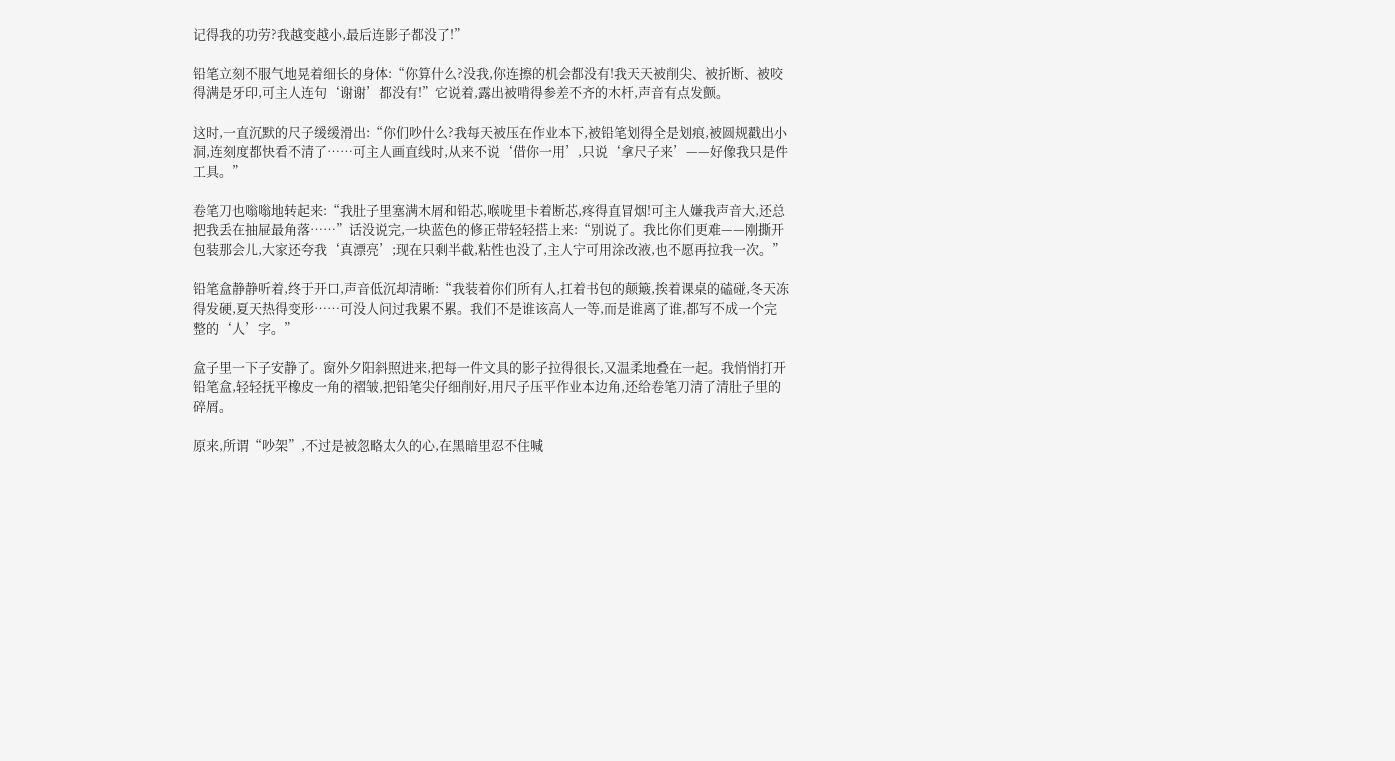记得我的功劳?我越变越小,最后连影子都没了!”

铅笔立刻不服气地晃着细长的身体:“你算什么?没我,你连擦的机会都没有!我天天被削尖、被折断、被咬得满是牙印,可主人连句‘谢谢’都没有!”它说着,露出被啃得参差不齐的木杆,声音有点发颤。

这时,一直沉默的尺子缓缓滑出:“你们吵什么?我每天被压在作业本下,被铅笔划得全是划痕,被圆规戳出小洞,连刻度都快看不清了……可主人画直线时,从来不说‘借你一用’,只说‘拿尺子来’——好像我只是件工具。”

卷笔刀也嗡嗡地转起来:“我肚子里塞满木屑和铅芯,喉咙里卡着断芯,疼得直冒烟!可主人嫌我声音大,还总把我丢在抽屉最角落……”话没说完,一块蓝色的修正带轻轻搭上来:“别说了。我比你们更难——刚撕开包装那会儿,大家还夸我‘真漂亮’;现在只剩半截,粘性也没了,主人宁可用涂改液,也不愿再拉我一次。”

铅笔盒静静听着,终于开口,声音低沉却清晰:“我装着你们所有人,扛着书包的颠簸,挨着课桌的磕碰,冬天冻得发硬,夏天热得变形……可没人问过我累不累。我们不是谁该高人一等,而是谁离了谁,都写不成一个完整的‘人’字。”

盒子里一下子安静了。窗外夕阳斜照进来,把每一件文具的影子拉得很长,又温柔地叠在一起。我悄悄打开铅笔盒,轻轻抚平橡皮一角的褶皱,把铅笔尖仔细削好,用尺子压平作业本边角,还给卷笔刀清了清肚子里的碎屑。

原来,所谓“吵架”,不过是被忽略太久的心,在黑暗里忍不住喊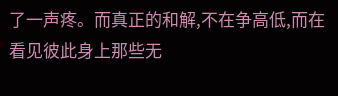了一声疼。而真正的和解,不在争高低,而在看见彼此身上那些无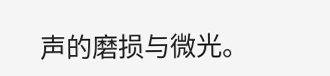声的磨损与微光。